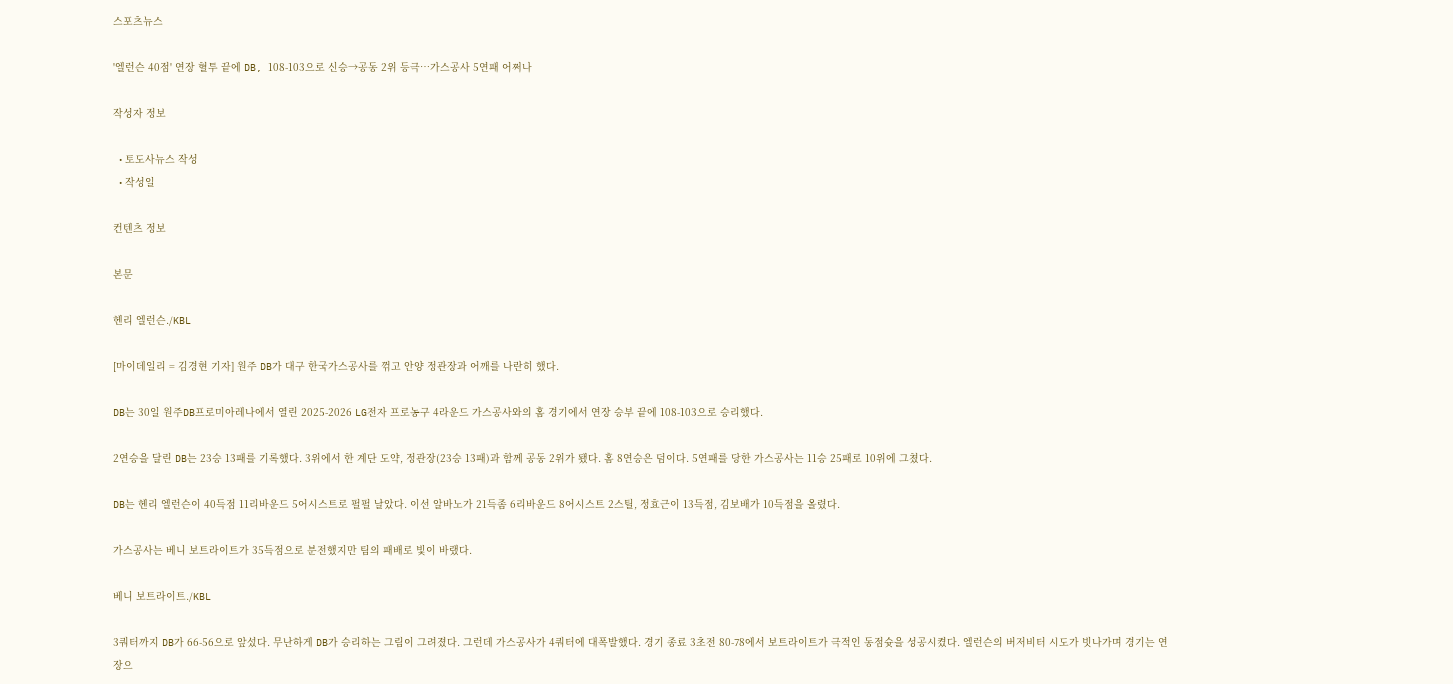스포츠뉴스

'엘런슨 40점' 연장 혈투 끝에 DB, 108-103으로 신승→공동 2위 등극…가스공사 5연패 어쩌나

작성자 정보

  • 토도사뉴스 작성
  • 작성일

컨텐츠 정보

본문

헨리 엘런슨./KBL

[마이데일리 = 김경현 기자] 원주 DB가 대구 한국가스공사를 꺾고 안양 정관장과 어깨를 나란히 했다.

DB는 30일 원주DB프로미아레나에서 열린 2025-2026 LG전자 프로농구 4라운드 가스공사와의 홈 경기에서 연장 승부 끝에 108-103으로 승리했다.

2연승을 달린 DB는 23승 13패를 기록했다. 3위에서 한 계단 도약, 정관장(23승 13패)과 함께 공동 2위가 됐다. 홈 8연승은 덤이다. 5연패를 당한 가스공사는 11승 25패로 10위에 그쳤다.

DB는 헨리 엘런슨이 40득점 11리바운드 5어시스트로 펄펄 날았다. 이선 알바노가 21득좀 6리바운드 8어시스트 2스틸, 정효근이 13득점, 김보배가 10득점을 올렸다.

가스공사는 베니 보트라이트가 35득점으로 분전했지만 팀의 패배로 빛이 바랬다.

베니 보트라이트./KBL

3쿼터까지 DB가 66-56으로 앞섰다. 무난하게 DB가 승리하는 그림이 그려졌다. 그런데 가스공사가 4쿼터에 대폭발했다. 경기 종료 3초전 80-78에서 보트라이트가 극적인 동점슛을 성공시켰다. 엘런슨의 버저비터 시도가 빗나가며 경기는 연장으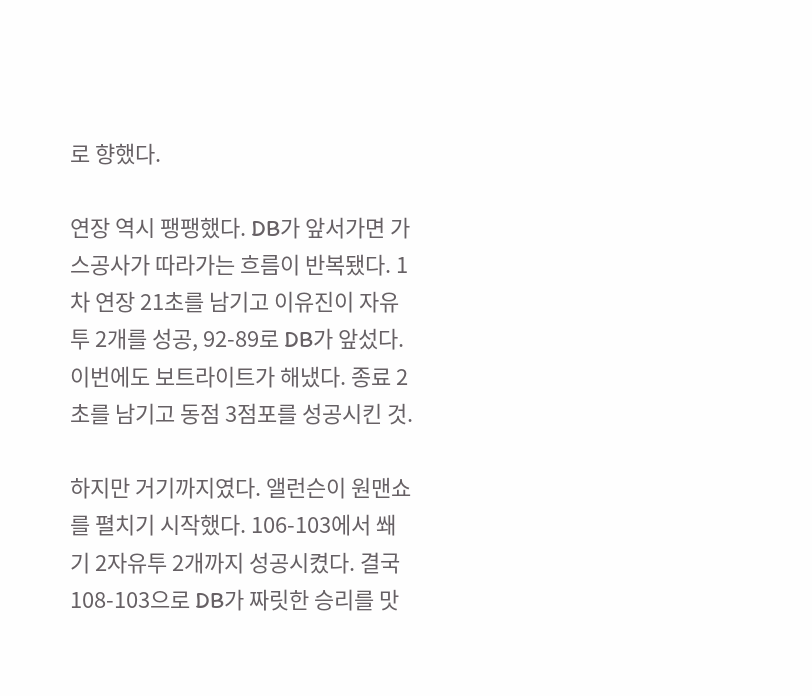로 향했다.

연장 역시 팽팽했다. DB가 앞서가면 가스공사가 따라가는 흐름이 반복됐다. 1차 연장 21초를 남기고 이유진이 자유투 2개를 성공, 92-89로 DB가 앞섰다. 이번에도 보트라이트가 해냈다. 종료 2초를 남기고 동점 3점포를 성공시킨 것.

하지만 거기까지였다. 앨런슨이 원맨쇼를 펼치기 시작했다. 106-103에서 쐐기 2자유투 2개까지 성공시켰다. 결국 108-103으로 DB가 짜릿한 승리를 맛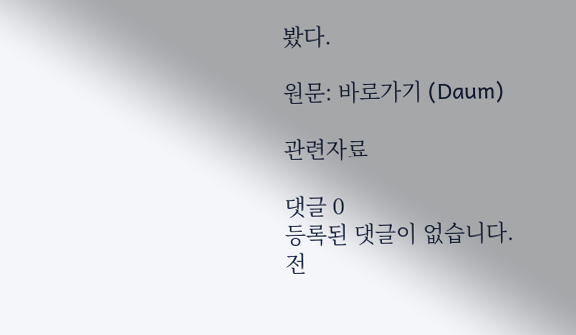봤다.

원문: 바로가기 (Daum)

관련자료

댓글 0
등록된 댓글이 없습니다.
전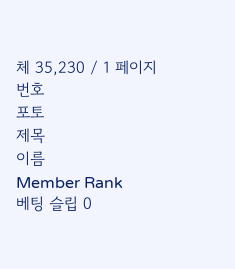체 35,230 / 1 페이지
번호
포토
제목
이름
Member Rank
베팅 슬립 0